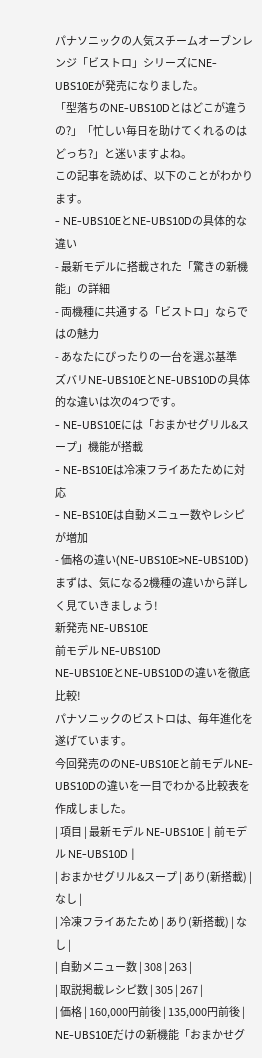パナソニックの人気スチームオーブンレンジ「ビストロ」シリーズにNE-UBS10Eが発売になりました。
「型落ちのNE-UBS10Dとはどこが違うの?」「忙しい毎日を助けてくれるのはどっち?」と迷いますよね。
この記事を読めば、以下のことがわかります。
- NE-UBS10EとNE-UBS10Dの具体的な違い
- 最新モデルに搭載された「驚きの新機能」の詳細
- 両機種に共通する「ビストロ」ならではの魅力
- あなたにぴったりの一台を選ぶ基準
ズバリNE-UBS10EとNE-UBS10Dの具体的な違いは次の4つです。
- NE-UBS10Eには「おまかせグリル&スープ」機能が搭載
- NE-BS10Eは冷凍フライあたために対応
- NE-BS10Eは自動メニュー数やレシピが増加
- 価格の違い(NE-UBS10E>NE-UBS10D)
まずは、気になる2機種の違いから詳しく見ていきましょう!
新発売 NE-UBS10E
前モデル NE-UBS10D
NE-UBS10EとNE-UBS10Dの違いを徹底比較!
パナソニックのビストロは、毎年進化を遂げています。
今回発売ののNE-UBS10Eと前モデルNE-UBS10Dの違いを一目でわかる比較表を作成しました。
| 項目 | 最新モデル NE-UBS10E | 前モデル NE-UBS10D |
| おまかせグリル&スープ | あり(新搭載) | なし |
| 冷凍フライあたため | あり(新搭載) | なし |
| 自動メニュー数 | 308 | 263 |
| 取説掲載レシピ数 | 305 | 267 |
| 価格 | 160,000円前後 | 135,000円前後 |
NE-UBS10Eだけの新機能「おまかせグ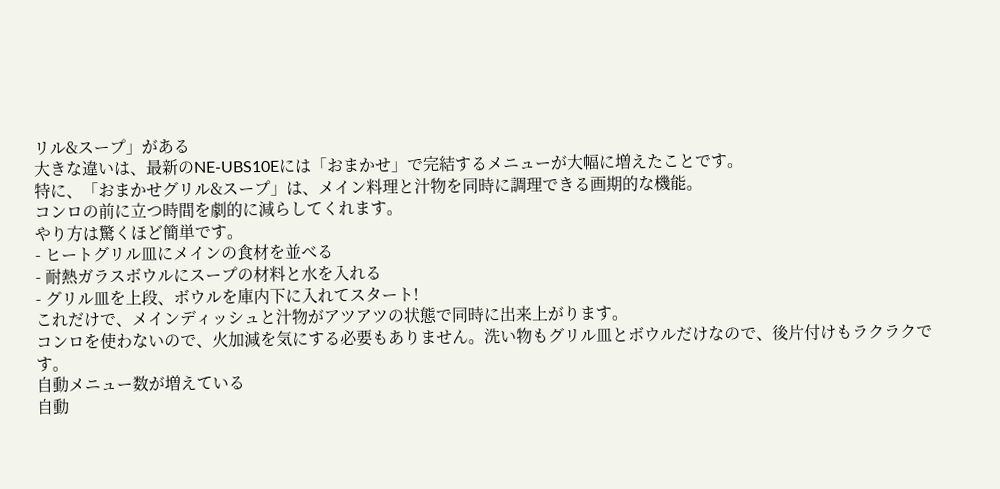リル&スープ」がある
大きな違いは、最新のNE-UBS10Eには「おまかせ」で完結するメニューが大幅に増えたことです。
特に、「おまかせグリル&スープ」は、メイン料理と汁物を同時に調理できる画期的な機能。
コンロの前に立つ時間を劇的に減らしてくれます。
やり方は驚くほど簡単です。
- ヒートグリル皿にメインの食材を並べる
- 耐熱ガラスボウルにスープの材料と水を入れる
- グリル皿を上段、ボウルを庫内下に入れてスタート!
これだけで、メインディッシュと汁物がアツアツの状態で同時に出来上がります。
コンロを使わないので、火加減を気にする必要もありません。洗い物もグリル皿とボウルだけなので、後片付けもラクラクです。
自動メニュー数が増えている
自動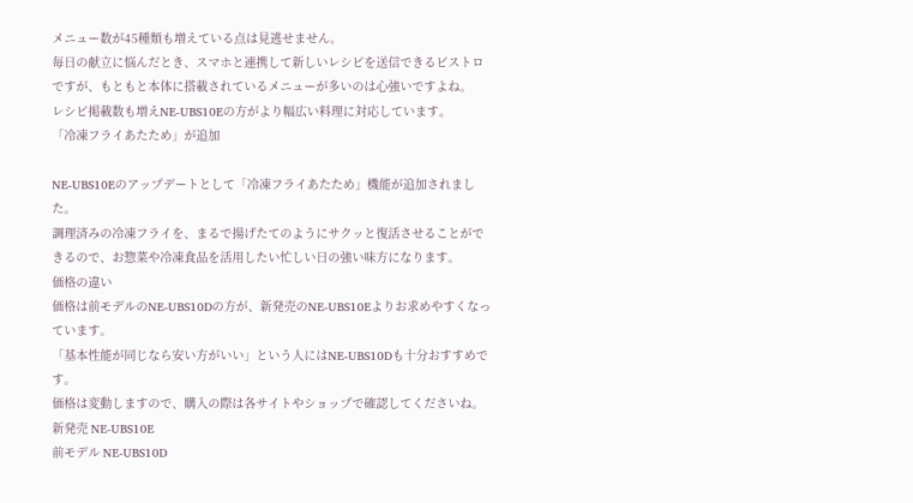メニュー数が45種類も増えている点は見逃せません。
毎日の献立に悩んだとき、スマホと連携して新しいレシピを送信できるビストロですが、もともと本体に搭載されているメニューが多いのは心強いですよね。
レシピ掲載数も増えNE-UBS10Eの方がより幅広い料理に対応しています。
「冷凍フライあたため」が追加

NE-UBS10Eのアップデートとして「冷凍フライあたため」機能が追加されました。
調理済みの冷凍フライを、まるで揚げたてのようにサクッと復活させることができるので、お惣菜や冷凍食品を活用したい忙しい日の強い味方になります。
価格の違い
価格は前モデルのNE-UBS10Dの方が、新発売のNE-UBS10Eよりお求めやすくなっています。
「基本性能が同じなら安い方がいい」という人にはNE-UBS10Dも十分おすすめです。
価格は変動しますので、購入の際は各サイトやショップで確認してくださいね。
新発売 NE-UBS10E
前モデル NE-UBS10D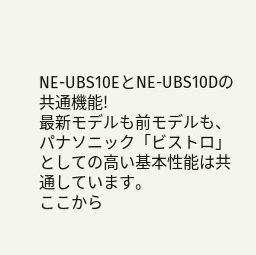NE-UBS10EとNE-UBS10Dの共通機能!
最新モデルも前モデルも、パナソニック「ビストロ」としての高い基本性能は共通しています。
ここから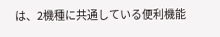は、2機種に共通している便利機能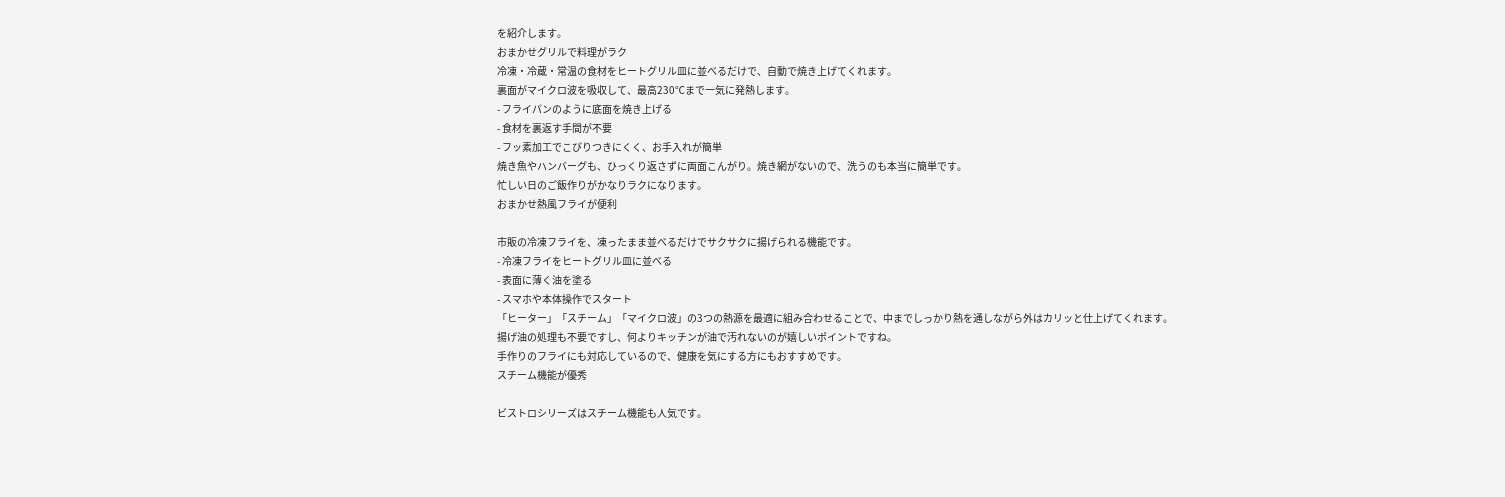を紹介します。
おまかせグリルで料理がラク
冷凍・冷蔵・常温の食材をヒートグリル皿に並べるだけで、自動で焼き上げてくれます。
裏面がマイクロ波を吸収して、最高230℃まで一気に発熱します。
- フライパンのように底面を焼き上げる
- 食材を裏返す手間が不要
- フッ素加工でこびりつきにくく、お手入れが簡単
焼き魚やハンバーグも、ひっくり返さずに両面こんがり。焼き網がないので、洗うのも本当に簡単です。
忙しい日のご飯作りがかなりラクになります。
おまかせ熱風フライが便利

市販の冷凍フライを、凍ったまま並べるだけでサクサクに揚げられる機能です。
- 冷凍フライをヒートグリル皿に並べる
- 表面に薄く油を塗る
- スマホや本体操作でスタート
「ヒーター」「スチーム」「マイクロ波」の3つの熱源を最適に組み合わせることで、中までしっかり熱を通しながら外はカリッと仕上げてくれます。
揚げ油の処理も不要ですし、何よりキッチンが油で汚れないのが嬉しいポイントですね。
手作りのフライにも対応しているので、健康を気にする方にもおすすめです。
スチーム機能が優秀

ビストロシリーズはスチーム機能も人気です。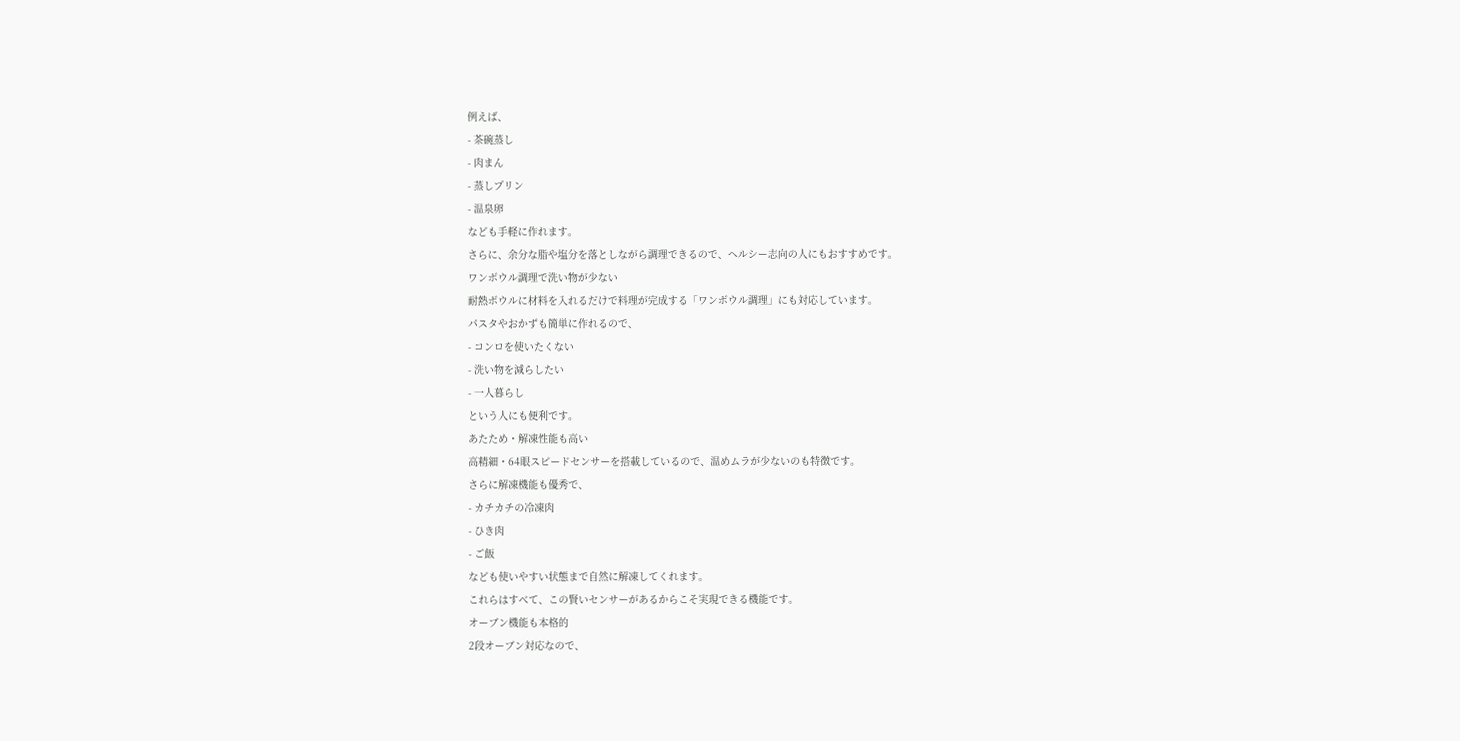例えば、
- 茶碗蒸し
- 肉まん
- 蒸しプリン
- 温泉卵
なども手軽に作れます。
さらに、余分な脂や塩分を落としながら調理できるので、ヘルシー志向の人にもおすすめです。
ワンボウル調理で洗い物が少ない
耐熱ボウルに材料を入れるだけで料理が完成する「ワンボウル調理」にも対応しています。
パスタやおかずも簡単に作れるので、
- コンロを使いたくない
- 洗い物を減らしたい
- 一人暮らし
という人にも便利です。
あたため・解凍性能も高い
高精細・64眼スピードセンサーを搭載しているので、温めムラが少ないのも特徴です。
さらに解凍機能も優秀で、
- カチカチの冷凍肉
- ひき肉
- ご飯
なども使いやすい状態まで自然に解凍してくれます。
これらはすべて、この賢いセンサーがあるからこそ実現できる機能です。
オーブン機能も本格的
2段オーブン対応なので、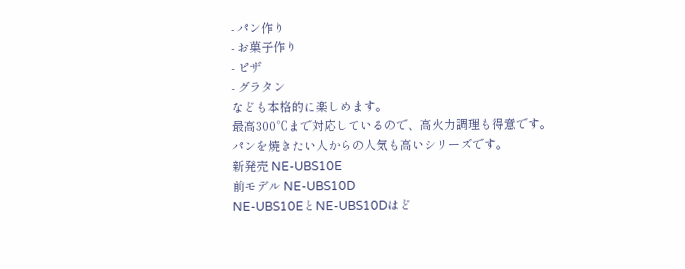- パン作り
- お菓子作り
- ピザ
- グラタン
なども本格的に楽しめます。
最高300℃まで対応しているので、高火力調理も得意です。
パンを焼きたい人からの人気も高いシリーズです。
新発売 NE-UBS10E
前モデル NE-UBS10D
NE-UBS10EとNE-UBS10Dはど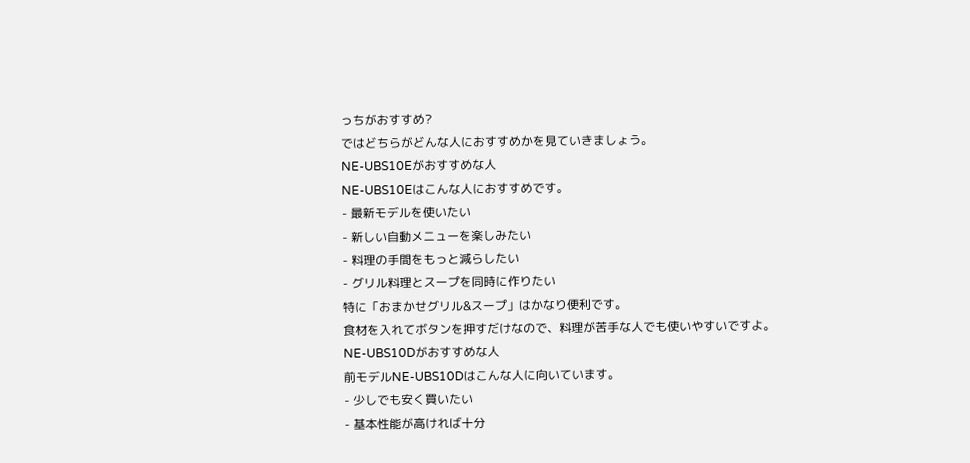っちがおすすめ?
ではどちらがどんな人におすすめかを見ていきましょう。
NE-UBS10Eがおすすめな人
NE-UBS10Eはこんな人におすすめです。
- 最新モデルを使いたい
- 新しい自動メニューを楽しみたい
- 料理の手間をもっと減らしたい
- グリル料理とスープを同時に作りたい
特に「おまかせグリル&スープ」はかなり便利です。
食材を入れてボタンを押すだけなので、料理が苦手な人でも使いやすいですよ。
NE-UBS10Dがおすすめな人
前モデルNE-UBS10Dはこんな人に向いています。
- 少しでも安く買いたい
- 基本性能が高ければ十分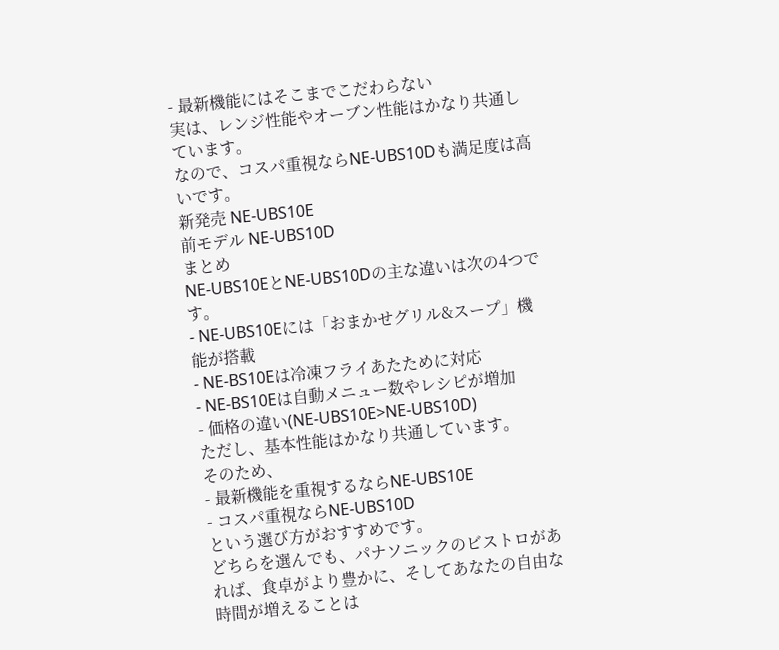- 最新機能にはそこまでこだわらない
実は、レンジ性能やオーブン性能はかなり共通しています。
なので、コスパ重視ならNE-UBS10Dも満足度は高いです。
新発売 NE-UBS10E
前モデル NE-UBS10D
まとめ
NE-UBS10EとNE-UBS10Dの主な違いは次の4つです。
- NE-UBS10Eには「おまかせグリル&スープ」機能が搭載
- NE-BS10Eは冷凍フライあたために対応
- NE-BS10Eは自動メニュー数やレシピが増加
- 価格の違い(NE-UBS10E>NE-UBS10D)
ただし、基本性能はかなり共通しています。
そのため、
- 最新機能を重視するならNE-UBS10E
- コスパ重視ならNE-UBS10D
という選び方がおすすめです。
どちらを選んでも、パナソニックのビストロがあれば、食卓がより豊かに、そしてあなたの自由な時間が増えることは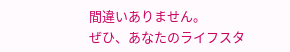間違いありません。
ぜひ、あなたのライフスタ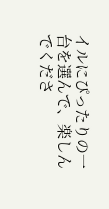イルにぴったりの一台を選んで、楽しんでくださ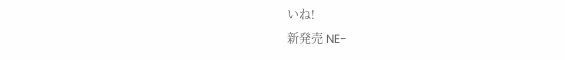いね!
新発売 NE-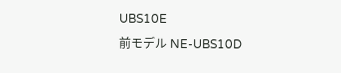UBS10E
前モデル NE-UBS10D